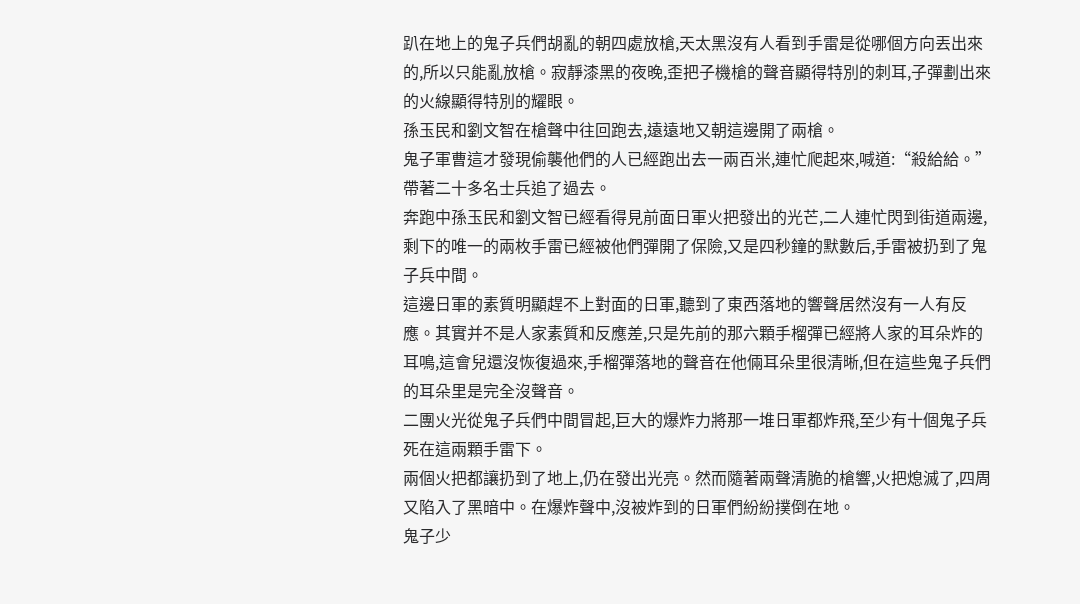趴在地上的鬼子兵們胡亂的朝四處放槍,天太黑沒有人看到手雷是從哪個方向丟出來的,所以只能亂放槍。寂靜漆黑的夜晚,歪把子機槍的聲音顯得特別的刺耳,子彈劃出來的火線顯得特別的耀眼。
孫玉民和劉文智在槍聲中往回跑去,遠遠地又朝這邊開了兩槍。
鬼子軍曹這才發現偷襲他們的人已經跑出去一兩百米,連忙爬起來,喊道:“殺給給。”帶著二十多名士兵追了過去。
奔跑中孫玉民和劉文智已經看得見前面日軍火把發出的光芒,二人連忙閃到街道兩邊,剩下的唯一的兩枚手雷已經被他們彈開了保險,又是四秒鐘的默數后,手雷被扔到了鬼子兵中間。
這邊日軍的素質明顯趕不上對面的日軍,聽到了東西落地的響聲居然沒有一人有反應。其實并不是人家素質和反應差,只是先前的那六顆手榴彈已經將人家的耳朵炸的耳鳴,這會兒還沒恢復過來,手榴彈落地的聲音在他倆耳朵里很清晰,但在這些鬼子兵們的耳朵里是完全沒聲音。
二團火光從鬼子兵們中間冒起,巨大的爆炸力將那一堆日軍都炸飛,至少有十個鬼子兵死在這兩顆手雷下。
兩個火把都讓扔到了地上,仍在發出光亮。然而隨著兩聲清脆的槍響,火把熄滅了,四周又陷入了黑暗中。在爆炸聲中,沒被炸到的日軍們紛紛撲倒在地。
鬼子少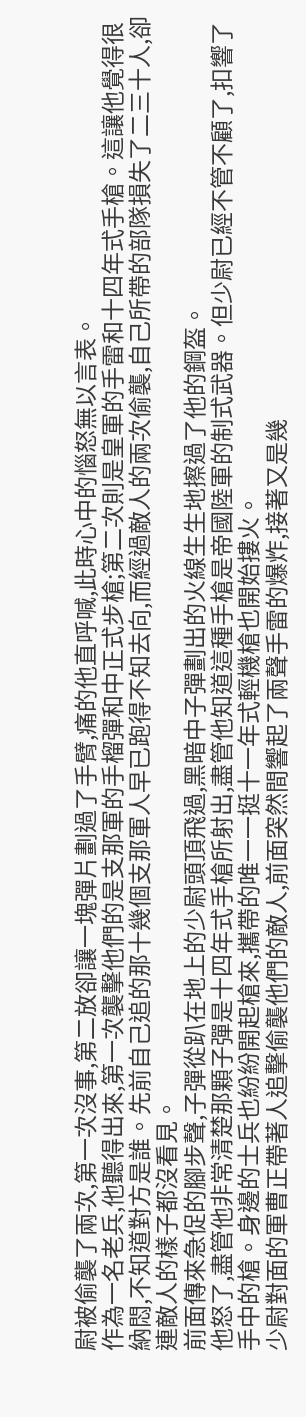尉被偷襲了兩次,第一次沒事,第二放卻讓一塊彈片劃過了手臂,痛的他直呼喊,此時心中的惱怒無以言表。
作為一名老兵,他聽得出來,第一次襲擊他們的是支那軍的手榴彈和中正式步槍;第二次則是皇軍的手雷和十四年式手槍。這讓他覺得很納悶,不知道對方是誰。先前自己追的那十幾個支那軍人早已跑得不知去向,而經過敵人的兩次偷襲,自己所帶的部隊損失了二三十人,卻連敵人的樣子都沒看見。
前面傳來急促的腳步聲,子彈從趴在地上的少尉頭頂飛過,黑暗中子彈劃出的火線生生地擦過了他的鋼盔。
他怒了,盡管他非常清楚那顆子彈是十四年式手槍所射出,盡管他知道這種手槍是帝國陸軍的制式武器。但少尉已經不管不顧了,扣響了手中的槍。身邊的士兵也紛紛開起槍來,攜帶的唯一一挺十一年式輕機槍也開始摟火。
少尉對面的軍曹正帶著人追擊偷襲他們的敵人,前面突然間響起了兩聲手雷的爆炸,接著又是幾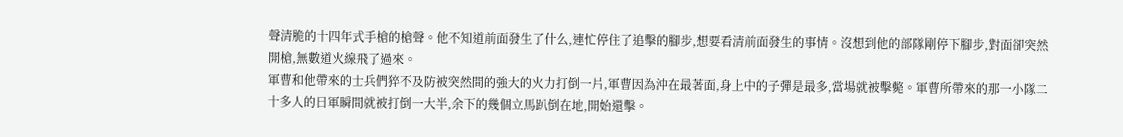聲清脆的十四年式手槍的槍聲。他不知道前面發生了什么,連忙停住了追擊的腳步,想要看清前面發生的事情。沒想到他的部隊剛停下腳步,對面卻突然開槍,無數道火線飛了過來。
軍曹和他帶來的士兵們猝不及防被突然間的強大的火力打倒一片,軍曹因為沖在最著面,身上中的子彈是最多,當場就被擊斃。軍曹所帶來的那一小隊二十多人的日軍瞬間就被打倒一大半,余下的幾個立馬趴倒在地,開始還擊。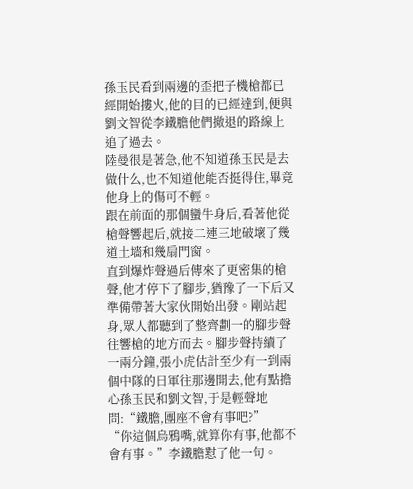孫玉民看到兩邊的歪把子機槍都已經開始摟火,他的目的已經達到,便與劉文智從李鐵膽他們撤退的路線上追了過去。
陸曼很是著急,他不知道孫玉民是去做什么,也不知道他能否挺得住,畢竟他身上的傷可不輕。
跟在前面的那個蠻牛身后,看著他從槍聲響起后,就接二連三地破壞了幾道土墻和幾扇門窗。
直到爆炸聲過后傳來了更密集的槍聲,他才停下了腳步,猶豫了一下后又準備帶著大家伙開始出發。剛站起身,眾人都聽到了整齊劃一的腳步聲往響槍的地方而去。腳步聲持續了一兩分鐘,張小虎估計至少有一到兩個中隊的日軍往那邊開去,他有點擔心孫玉民和劉文智,于是輕聲地問:“鐵膽,團座不會有事吧?”
“你這個烏鴉嘴,就算你有事,他都不會有事。”李鐵膽懟了他一句。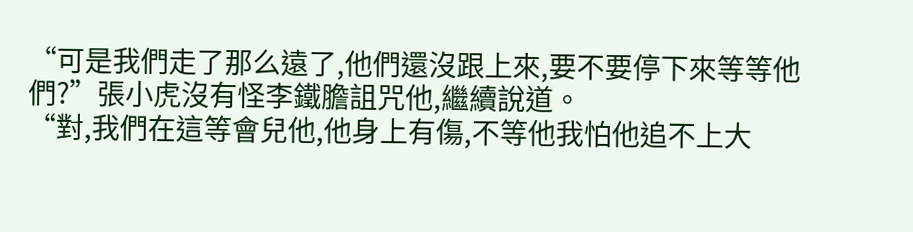“可是我們走了那么遠了,他們還沒跟上來,要不要停下來等等他們?”張小虎沒有怪李鐵膽詛咒他,繼續說道。
“對,我們在這等會兒他,他身上有傷,不等他我怕他追不上大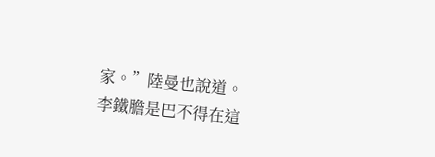家。”陸曼也說道。
李鐵膽是巴不得在這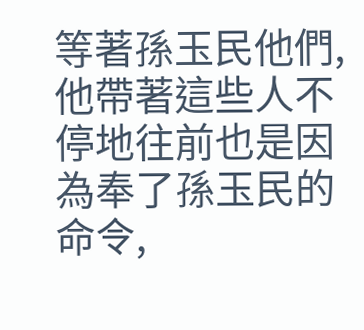等著孫玉民他們,他帶著這些人不停地往前也是因為奉了孫玉民的命令,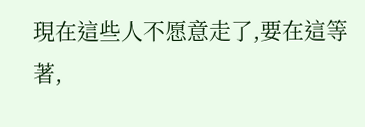現在這些人不愿意走了,要在這等著,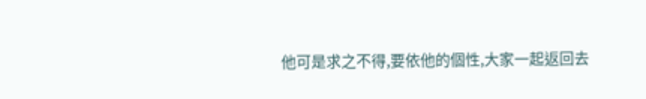他可是求之不得,要依他的個性,大家一起返回去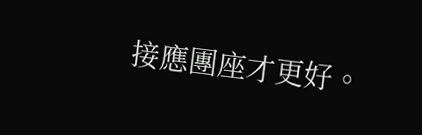接應團座才更好。